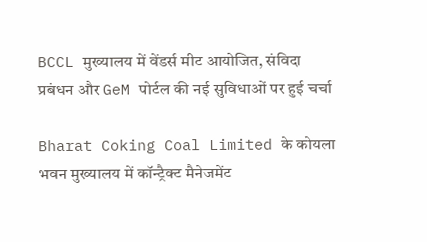BCCL मुख्यालय में वेंडर्स मीट आयोजित, संविदा प्रबंधन और GeM पोर्टल की नई सुविधाओं पर हुई चर्चा

Bharat Coking Coal Limited के कोयला भवन मुख्यालय में कॉन्ट्रैक्ट मैनेजमेंट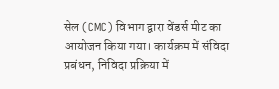सेल (CMC) विभाग द्वारा वेंडर्स मीट का आयोजन किया गया। कार्यक्रम में संविदा प्रबंधन, निविदा प्रक्रिया में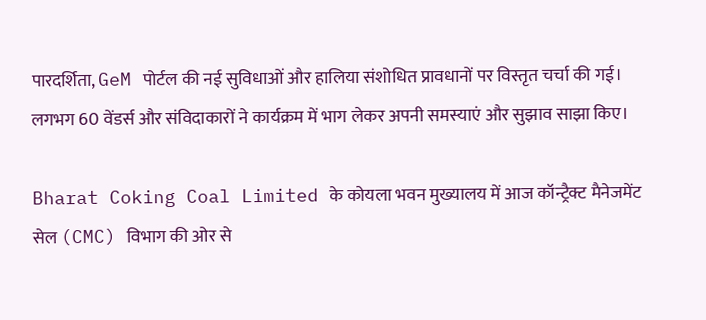पारदर्शिता, GeM पोर्टल की नई सुविधाओं और हालिया संशोधित प्रावधानों पर विस्तृत चर्चा की गई। लगभग 60 वेंडर्स और संविदाकारों ने कार्यक्रम में भाग लेकर अपनी समस्याएं और सुझाव साझा किए।

Bharat Coking Coal Limited के कोयला भवन मुख्यालय में आज कॉन्ट्रैक्ट मैनेजमेंट सेल (CMC) विभाग की ओर से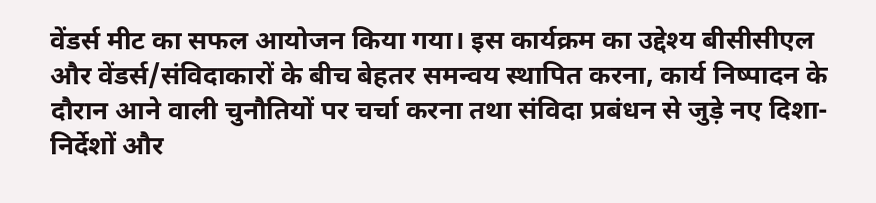वेंडर्स मीट का सफल आयोजन किया गया। इस कार्यक्रम का उद्देश्य बीसीसीएल और वेंडर्स/संविदाकारों के बीच बेहतर समन्वय स्थापित करना, कार्य निष्पादन के दौरान आने वाली चुनौतियों पर चर्चा करना तथा संविदा प्रबंधन से जुड़े नए दिशा-निर्देशों और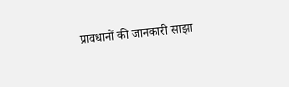प्रावधानों की जानकारी साझा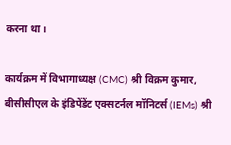करना था।

कार्यक्रम में विभागाध्यक्ष (CMC) श्री विक्रम कुमार, बीसीसीएल के इंडिपेंडेंट एक्सटर्नल मॉनिटर्स (IEMs) श्री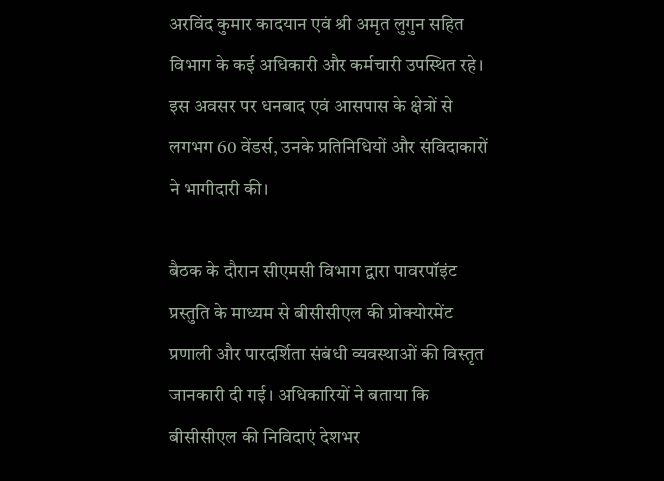अरविंद कुमार कादयान एवं श्री अमृत लुगुन सहित विभाग के कई अधिकारी और कर्मचारी उपस्थित रहे। इस अवसर पर धनबाद एवं आसपास के क्षेत्रों से लगभग 60 वेंडर्स, उनके प्रतिनिधियों और संविदाकारों ने भागीदारी की।

बैठक के दौरान सीएमसी विभाग द्वारा पावरपॉइंट प्रस्तुति के माध्यम से बीसीसीएल की प्रोक्योरमेंट प्रणाली और पारदर्शिता संबंधी व्यवस्थाओं की विस्तृत जानकारी दी गई। अधिकारियों ने बताया कि बीसीसीएल की निविदाएं देशभर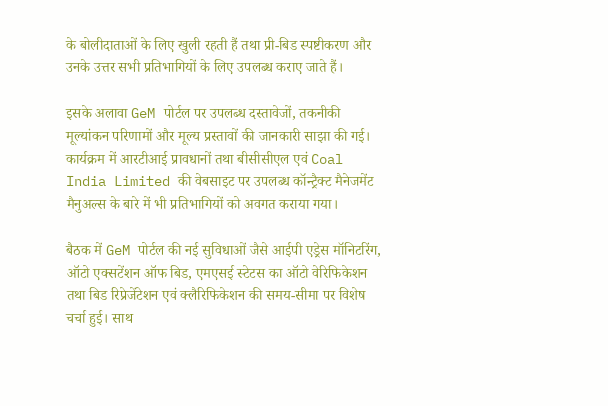के बोलीदाताओं के लिए खुली रहती हैं तथा प्री-बिड स्पष्टीकरण और उनके उत्तर सभी प्रतिभागियों के लिए उपलब्ध कराए जाते हैं।

इसके अलावा GeM पोर्टल पर उपलब्ध दस्तावेजों, तकनीकी मूल्यांकन परिणामों और मूल्य प्रस्तावों की जानकारी साझा की गई। कार्यक्रम में आरटीआई प्रावधानों तथा बीसीसीएल एवं Coal India Limited की वेबसाइट पर उपलब्ध कॉन्ट्रैक्ट मैनेजमेंट मैनुअल्स के बारे में भी प्रतिभागियों को अवगत कराया गया।

बैठक में GeM पोर्टल की नई सुविधाओं जैसे आईपी एड्रेस मॉनिटरिंग, ऑटो एक्सटेंशन ऑफ बिड, एमएसई स्टेटस का ऑटो वेरिफिकेशन तथा बिड रिप्रेजेंटेशन एवं क्लैरिफिकेशन की समय-सीमा पर विशेष चर्चा हुई। साथ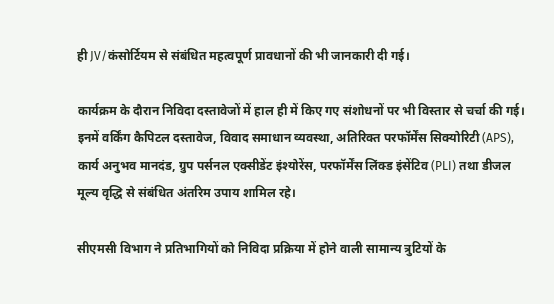ही JV/कंसोर्टियम से संबंधित महत्वपूर्ण प्रावधानों की भी जानकारी दी गई।

कार्यक्रम के दौरान निविदा दस्तावेजों में हाल ही में किए गए संशोधनों पर भी विस्तार से चर्चा की गई। इनमें वर्किंग कैपिटल दस्तावेज, विवाद समाधान व्यवस्था, अतिरिक्त परफॉर्मेंस सिक्योरिटी (APS), कार्य अनुभव मानदंड, ग्रुप पर्सनल एक्सीडेंट इंश्योरेंस, परफॉर्मेंस लिंक्ड इंसेंटिव (PLI) तथा डीजल मूल्य वृद्धि से संबंधित अंतरिम उपाय शामिल रहे।

सीएमसी विभाग ने प्रतिभागियों को निविदा प्रक्रिया में होने वाली सामान्य त्रुटियों के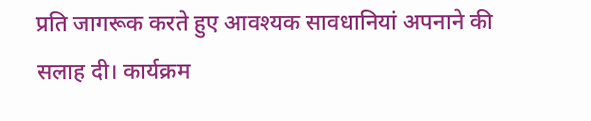प्रति जागरूक करते हुए आवश्यक सावधानियां अपनाने की सलाह दी। कार्यक्रम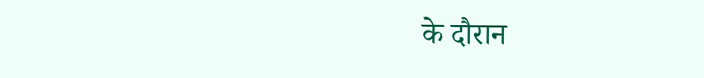के दौरान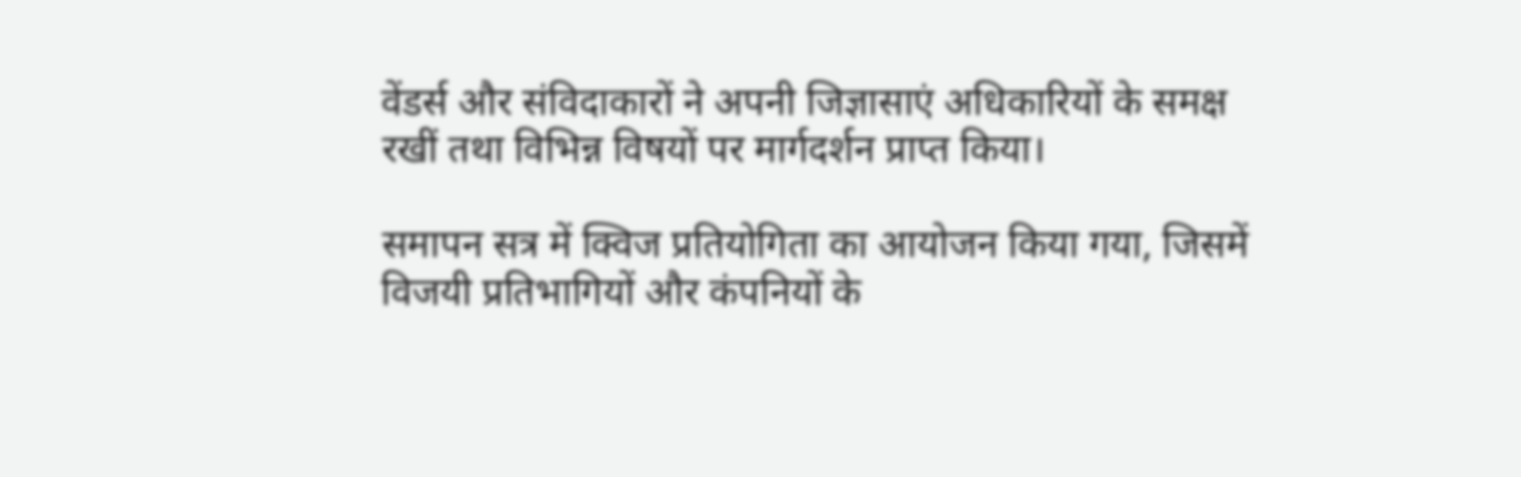वेंडर्स और संविदाकारों ने अपनी जिज्ञासाएं अधिकारियों के समक्ष रखीं तथा विभिन्न विषयों पर मार्गदर्शन प्राप्त किया।

समापन सत्र में क्विज प्रतियोगिता का आयोजन किया गया, जिसमें विजयी प्रतिभागियों और कंपनियों के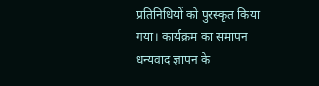प्रतिनिधियों को पुरस्कृत किया गया। कार्यक्रम का समापन धन्यवाद ज्ञापन के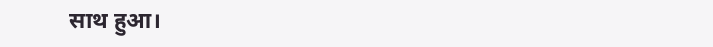साथ हुआ।